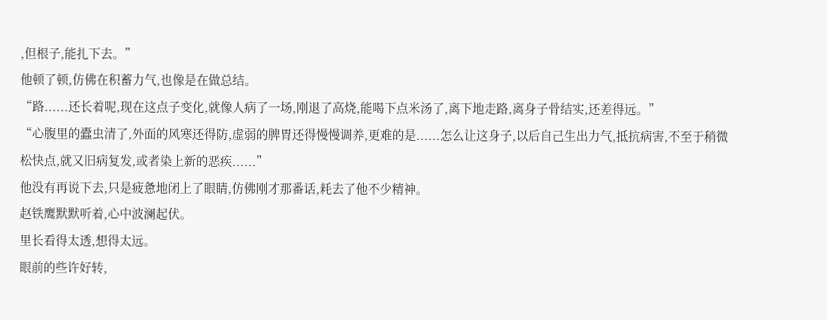,但根子,能扎下去。”
他顿了顿,仿佛在积蓄力气,也像是在做总结。
“路......还长着呢,现在这点子变化,就像人病了一场,刚退了高烧,能喝下点米汤了,离下地走路,离身子骨结实,还差得远。”
“心腹里的蠹虫清了,外面的风寒还得防,虚弱的脾胃还得慢慢调养,更难的是......怎么让这身子,以后自己生出力气,抵抗病害,不至于稍微松快点,就又旧病复发,或者染上新的恶疾......”
他没有再说下去,只是疲惫地闭上了眼睛,仿佛刚才那番话,耗去了他不少精神。
赵铁鹰默默听着,心中波澜起伏。
里长看得太透,想得太远。
眼前的些许好转,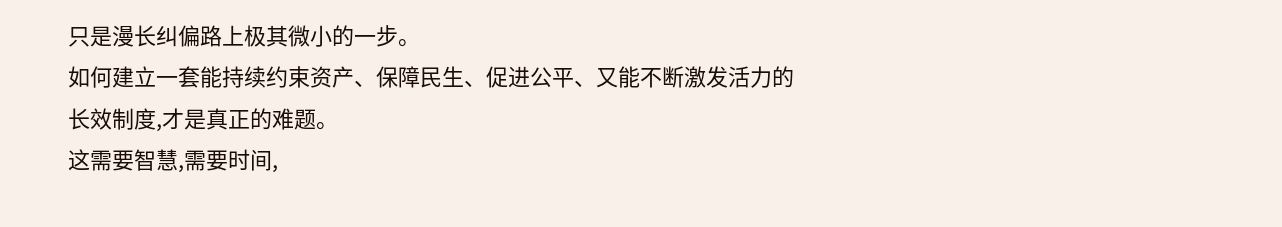只是漫长纠偏路上极其微小的一步。
如何建立一套能持续约束资产、保障民生、促进公平、又能不断激发活力的长效制度,才是真正的难题。
这需要智慧,需要时间,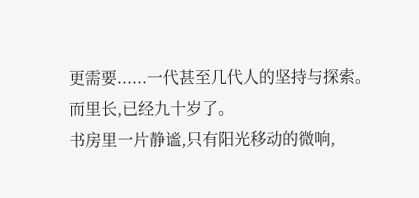更需要......一代甚至几代人的坚持与探索。
而里长,已经九十岁了。
书房里一片静谧,只有阳光移动的微响,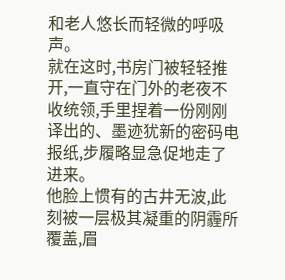和老人悠长而轻微的呼吸声。
就在这时,书房门被轻轻推开,一直守在门外的老夜不收统领,手里捏着一份刚刚译出的、墨迹犹新的密码电报纸,步履略显急促地走了进来。
他脸上惯有的古井无波,此刻被一层极其凝重的阴霾所覆盖,眉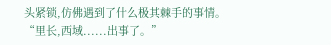头紧锁,仿佛遇到了什么极其棘手的事情。
“里长,西域......出事了。”